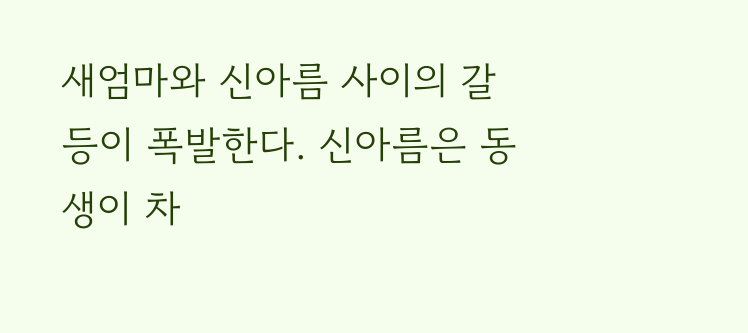새엄마와 신아름 사이의 갈등이 폭발한다. 신아름은 동생이 차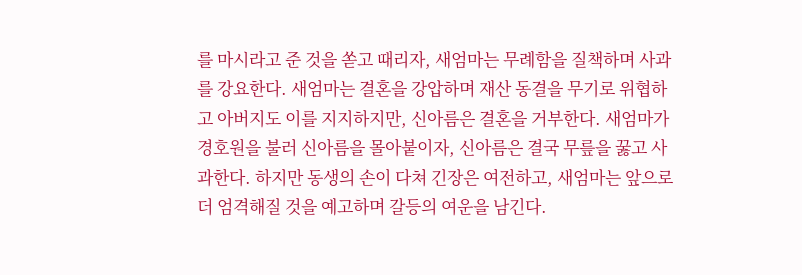를 마시라고 준 것을 쏟고 때리자, 새엄마는 무례함을 질책하며 사과를 강요한다. 새엄마는 결혼을 강압하며 재산 동결을 무기로 위협하고 아버지도 이를 지지하지만, 신아름은 결혼을 거부한다. 새엄마가 경호원을 불러 신아름을 몰아붙이자, 신아름은 결국 무릎을 꿇고 사과한다. 하지만 동생의 손이 다쳐 긴장은 여전하고, 새엄마는 앞으로 더 엄격해질 것을 예고하며 갈등의 여운을 남긴다.